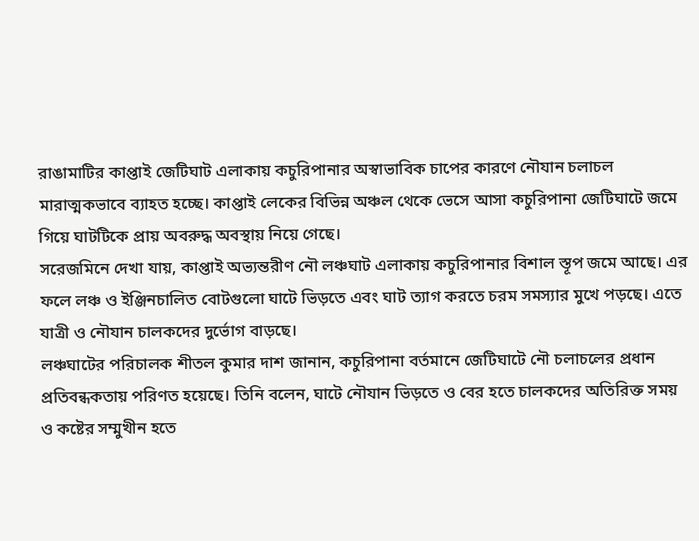রাঙামাটির কাপ্তাই জেটিঘাট এলাকায় কচুরিপানার অস্বাভাবিক চাপের কারণে নৌযান চলাচল মারাত্মকভাবে ব্যাহত হচ্ছে। কাপ্তাই লেকের বিভিন্ন অঞ্চল থেকে ভেসে আসা কচুরিপানা জেটিঘাটে জমে গিয়ে ঘাটটিকে প্রায় অবরুদ্ধ অবস্থায় নিয়ে গেছে।
সরেজমিনে দেখা যায়, কাপ্তাই অভ্যন্তরীণ নৌ লঞ্চঘাট এলাকায় কচুরিপানার বিশাল স্তূপ জমে আছে। এর ফলে লঞ্চ ও ইঞ্জিনচালিত বোটগুলো ঘাটে ভিড়তে এবং ঘাট ত্যাগ করতে চরম সমস্যার মুখে পড়ছে। এতে যাত্রী ও নৌযান চালকদের দুর্ভোগ বাড়ছে।
লঞ্চঘাটের পরিচালক শীতল কুমার দাশ জানান, কচুরিপানা বর্তমানে জেটিঘাটে নৌ চলাচলের প্রধান প্রতিবন্ধকতায় পরিণত হয়েছে। তিনি বলেন, ঘাটে নৌযান ভিড়তে ও বের হতে চালকদের অতিরিক্ত সময় ও কষ্টের সম্মুখীন হতে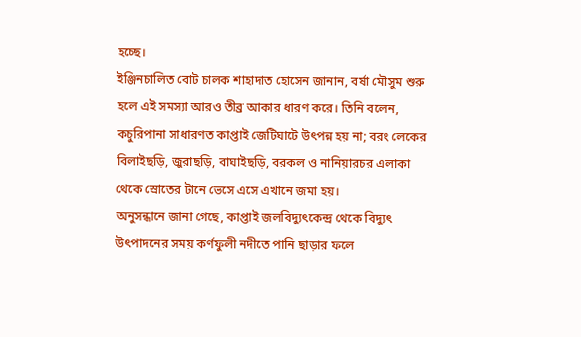হচ্ছে।
ইঞ্জিনচালিত বোট চালক শাহাদাত হোসেন জানান, বর্ষা মৌসুম শুরু হলে এই সমস্যা আরও তীব্র আকার ধারণ করে। তিনি বলেন, কচুরিপানা সাধারণত কাপ্তাই জেটিঘাটে উৎপন্ন হয় না; বরং লেকের বিলাইছড়ি, জুরাছড়ি, বাঘাইছড়ি, বরকল ও নানিয়ারচর এলাকা থেকে স্রোতের টানে ভেসে এসে এখানে জমা হয়।
অনুসন্ধানে জানা গেছে, কাপ্তাই জলবিদ্যুৎকেন্দ্র থেকে বিদ্যুৎ উৎপাদনের সময় কর্ণফুলী নদীতে পানি ছাড়ার ফলে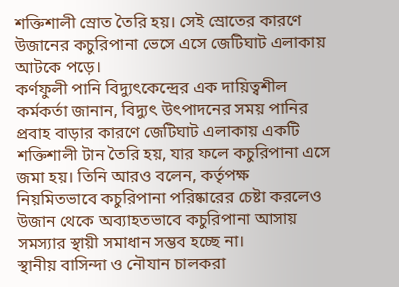শক্তিশালী স্রোত তৈরি হয়। সেই স্রোতের কারণে উজানের কচুরিপানা ভেসে এসে জেটিঘাট এলাকায় আটকে পড়ে।
কর্ণফুলী পানি বিদ্যুৎকেন্দ্রের এক দায়িত্বশীল কর্মকর্তা জানান, বিদ্যুৎ উৎপাদনের সময় পানির প্রবাহ বাড়ার কারণে জেটিঘাট এলাকায় একটি শক্তিশালী টান তৈরি হয়, যার ফলে কচুরিপানা এসে জমা হয়। তিনি আরও বলেন, কর্তৃপক্ষ নিয়মিতভাবে কচুরিপানা পরিষ্কারের চেষ্টা করলেও উজান থেকে অব্যাহতভাবে কচুরিপানা আসায় সমস্যার স্থায়ী সমাধান সম্ভব হচ্ছে না।
স্থানীয় বাসিন্দা ও নৌযান চালকরা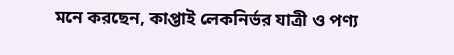মনে করছেন, কাপ্তাই লেকনির্ভর যাত্রী ও পণ্য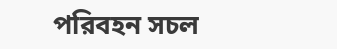পরিবহন সচল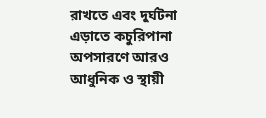রাখতে এবং দুর্ঘটনা এড়াতে কচুরিপানা অপসারণে আরও আধুনিক ও স্থায়ী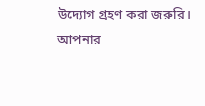উদ্যোগ গ্রহণ করা জরুরি।
আপনার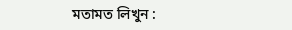মতামত লিখুন :